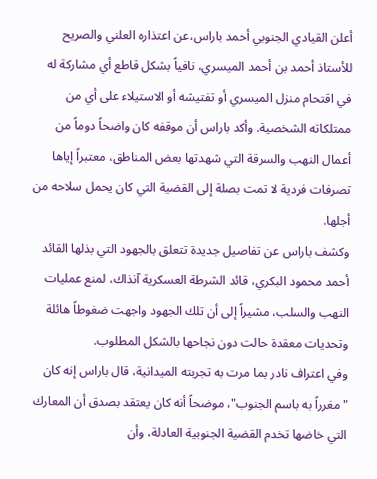أعلن القيادي الجنوبي أحمد باراس،عن اعتذاره العلني والصريح للأستاذ أحمد بن أحمد الميسري، نافياً بشكل قاطع أي مشاركة له في اقتحام منزل الميسري أو تفتيشه أو الاستيلاء على أي من ممتلكاته الشخصية. وأكد باراس أن موقفه كان واضحاً دوماً من أعمال النهب والسرقة التي شهدتها بعض المناطق، معتبراً إياها تصرفات فردية لا تمت بصلة إلى القضية التي كان يحمل سلاحه من أجلها.
وكشف باراس عن تفاصيل جديدة تتعلق بالجهود التي بذلها القائد أحمد محمود البكري، قائد الشرطة العسكرية آنذاك، لمنع عمليات النهب والسلب، مشيراً إلى أن تلك الجهود واجهت ضغوطاً هائلة وتحديات معقدة حالت دون نجاحها بالشكل المطلوب.
وفي اعتراف نادر بما مرت به تجربته الميدانية، قال باراس إنه كان "مغرراً به باسم الجنوب"، موضحاً أنه كان يعتقد بصدق أن المعارك التي خاضها تخدم القضية الجنوبية العادلة، وأن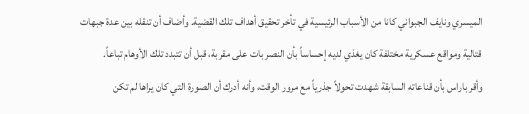الميسري ونايف الجبواني كانا من الأسباب الرئيسية في تأخر تحقيق أهداف تلك القضية. وأضاف أن تنقله بين عدة جبهات قتالية ومواقع عسكرية مختلفة كان يغذي لديه إحساساً بأن النصر بات على مقربة، قبل أن تتبدد تلك الأوهام تباعاً.
وأقر باراس بأن قناعاته السابقة شهدت تحولاً جذرياً مع مرور الوقت، وأنه أدرك أن الصورة التي كان يراها لم تكن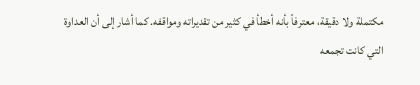مكتملة ولا دقيقة، معترفاً بأنه أخطأ في كثير من تقديراته ومواقفه. كما أشار إلى أن العداوة التي كانت تجمعه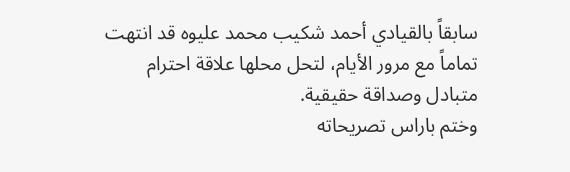سابقاً بالقيادي أحمد شكيب محمد عليوه قد انتهت تماماً مع مرور الأيام، لتحل محلها علاقة احترام متبادل وصداقة حقيقية.
وختم باراس تصريحاته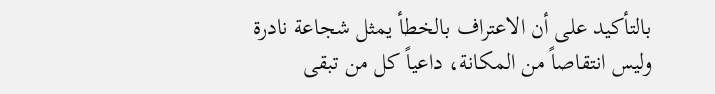بالتأكيد على أن الاعتراف بالخطأ يمثل شجاعة نادرة وليس انتقاصاً من المكانة، داعياً كل من تبقى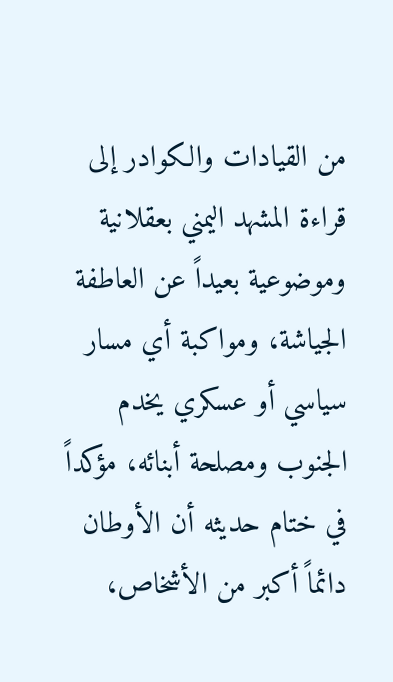من القيادات والكوادر إلى قراءة المشهد اليمني بعقلانية وموضوعية بعيداً عن العاطفة الجياشة، ومواكبة أي مسار سياسي أو عسكري يخدم الجنوب ومصلحة أبنائه، مؤكداً في ختام حديثه أن الأوطان دائماً أكبر من الأشخاص،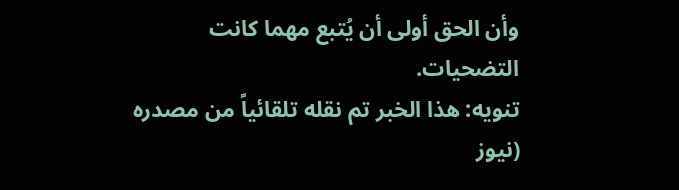وأن الحق أولى أن يُتبع مهما كانت التضحيات.
تنويه: هذا الخبر تم نقله تلقائياً من مصدره (نيوز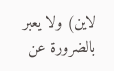لاين) ولا يعبر بالضرورة عن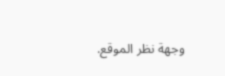وجهة نظر الموقع.